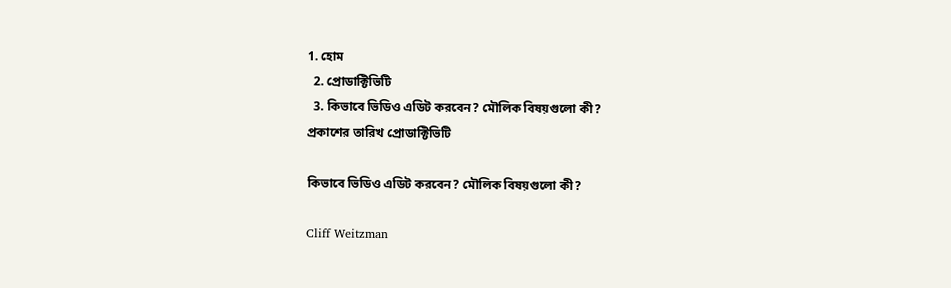1. হোম
  2. প্রোডাক্টিভিটি
  3. কিভাবে ভিডিও এডিট করবেন? মৌলিক বিষয়গুলো কী?
প্রকাশের তারিখ প্রোডাক্টিভিটি

কিভাবে ভিডিও এডিট করবেন? মৌলিক বিষয়গুলো কী?

Cliff Weitzman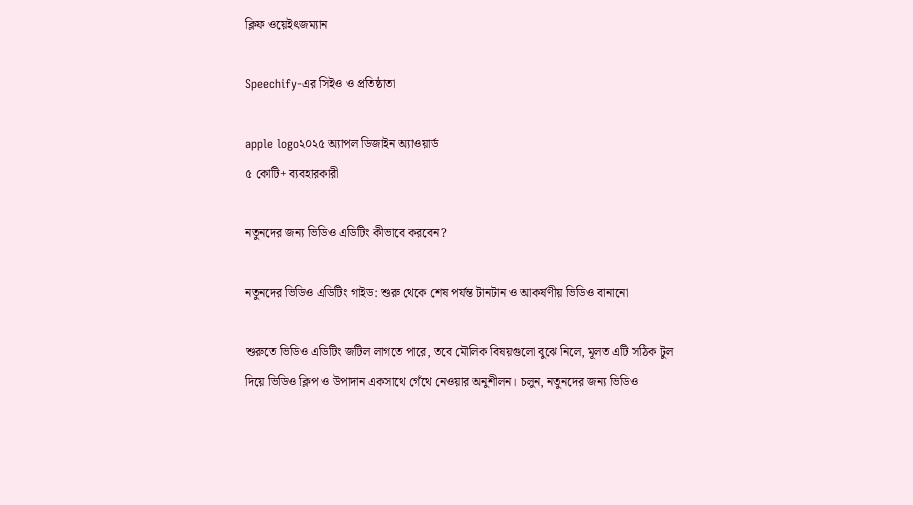ক্লিফ ওয়েইৎজম্যান

Speechify-এর সিইও ও প্রতিষ্ঠাতা

apple logo২০২৫ অ্যাপল ডিজাইন অ্যাওয়ার্ড
৫ কোটি+ ব্যবহারকারী

নতুনদের জন্য ভিডিও এডিটিং কীভাবে করবেন?

নতুনদের ভিডিও এডিটিং গাইড: শুরু থেকে শেষ পর্যন্ত টানটান ও আকর্ষণীয় ভিডিও বানানো

শুরুতে ভিডিও এডিটিং জটিল লাগতে পারে, তবে মৌলিক বিষয়গুলো বুঝে নিলে, মূলত এটি সঠিক টুল দিয়ে ভিডিও ক্লিপ ও উপাদান একসাথে গেঁথে নেওয়ার অনুশীলন। চলুন, নতুনদের জন্য ভিডিও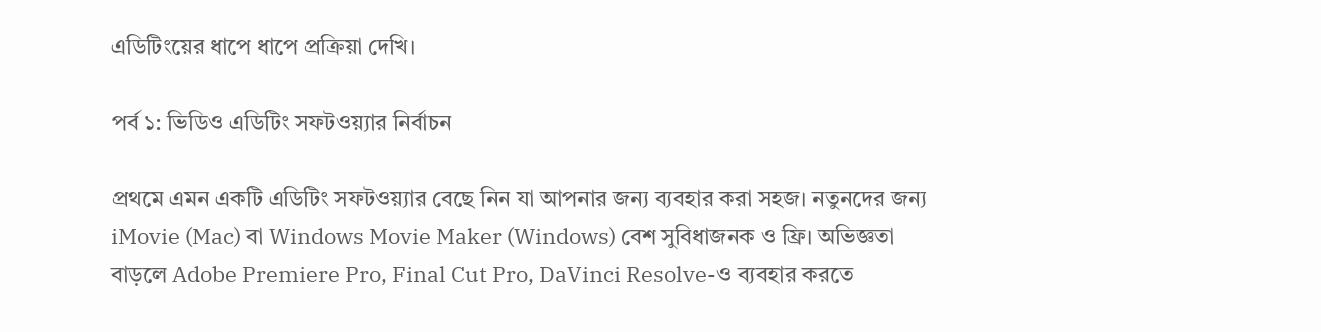এডিটিংয়ের ধাপে ধাপে প্রক্রিয়া দেখি।

পর্ব ১: ভিডিও এডিটিং সফটওয়্যার নির্বাচন

প্রথমে এমন একটি এডিটিং সফটওয়্যার বেছে নিন যা আপনার জন্য ব্যবহার করা সহজ। নতুনদের জন্য iMovie (Mac) বা Windows Movie Maker (Windows) বেশ সুবিধাজনক ও ফ্রি। অভিজ্ঞতা বাড়লে Adobe Premiere Pro, Final Cut Pro, DaVinci Resolve-ও ব্যবহার করতে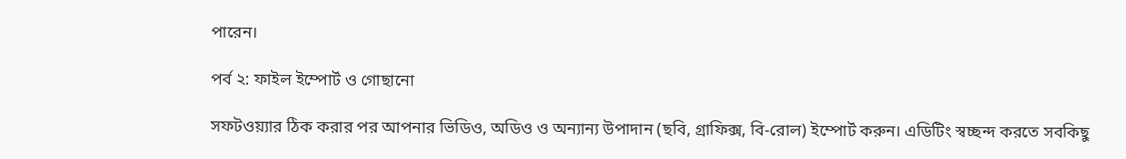পারেন।

পর্ব ২: ফাইল ইম্পোর্ট ও গোছানো

সফটওয়্যার ঠিক করার পর আপনার ভিডিও, অডিও ও অন্যান্য উপাদান (ছবি, গ্রাফিক্স, বি-রোল) ইম্পোর্ট করুন। এডিটিং স্বচ্ছন্দ করতে সবকিছু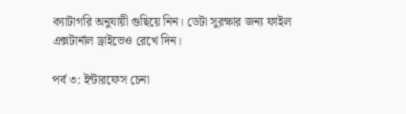ক্যাটাগরি অনুযায়ী গুছিয়ে নিন। ডেটা সুরক্ষার জন্য ফাইল এক্সটার্নাল ড্রাইভেও রেখে দিন।

পর্ব ৩: ইন্টারফেস চেনা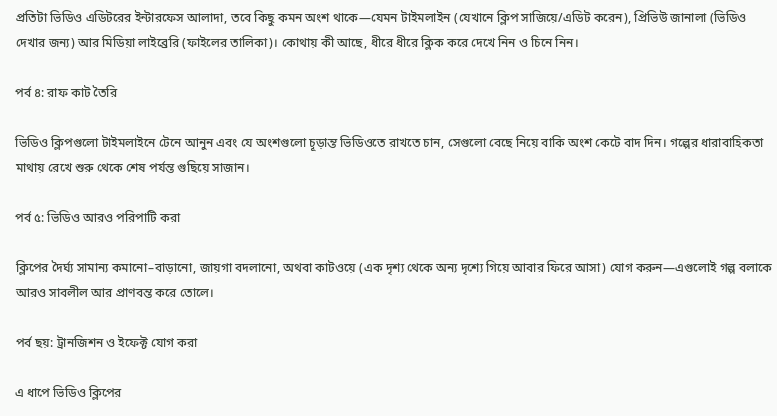প্রতিটা ভিডিও এডিটরের ইন্টারফেস আলাদা, তবে কিছু কমন অংশ থাকে—যেমন টাইমলাইন (যেখানে ক্লিপ সাজিয়ে/এডিট করেন), প্রিভিউ জানালা (ভিডিও দেখার জন্য) আর মিডিয়া লাইব্রেরি (ফাইলের তালিকা)। কোথায় কী আছে, ধীরে ধীরে ক্লিক করে দেখে নিন ও চিনে নিন।

পর্ব ৪: রাফ কাট তৈরি

ভিডিও ক্লিপগুলো টাইমলাইনে টেনে আনুন এবং যে অংশগুলো চূড়ান্ত ভিডিওতে রাখতে চান, সেগুলো বেছে নিয়ে বাকি অংশ কেটে বাদ দিন। গল্পের ধারাবাহিকতা মাথায় রেখে শুরু থেকে শেষ পর্যন্ত গুছিয়ে সাজান।

পর্ব ৫: ভিডিও আরও পরিপাটি করা

ক্লিপের দৈর্ঘ্য সামান্য কমানো–বাড়ানো, জায়গা বদলানো, অথবা কাটওয়ে (এক দৃশ্য থেকে অন্য দৃশ্যে গিয়ে আবার ফিরে আসা) যোগ করুন—এগুলোই গল্প বলাকে আরও সাবলীল আর প্রাণবন্ত করে তোলে।

পর্ব ছয়: ট্রানজিশন ও ইফেক্ট যোগ করা

এ ধাপে ভিডিও ক্লিপের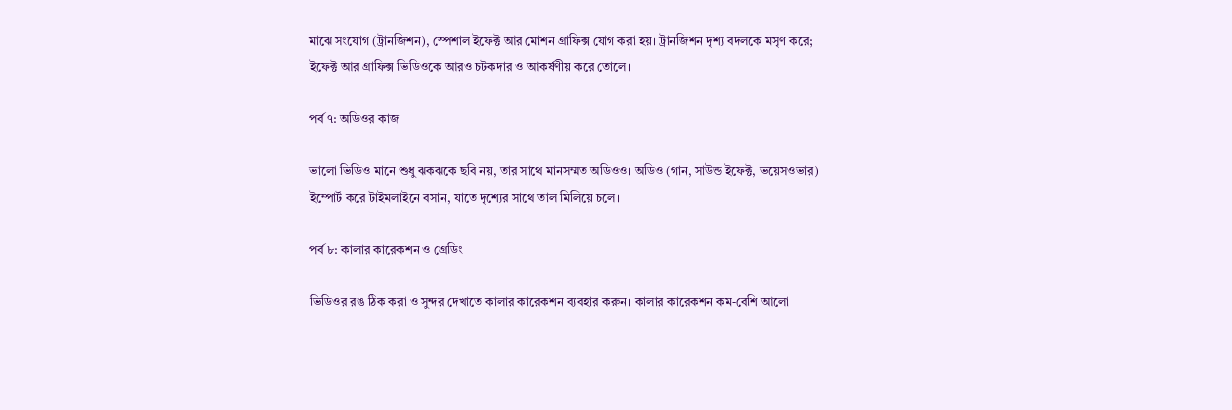মাঝে সংযোগ (ট্রানজিশন), স্পেশাল ইফেক্ট আর মোশন গ্রাফিক্স যোগ করা হয়। ট্রানজিশন দৃশ্য বদলকে মসৃণ করে; ইফেক্ট আর গ্রাফিক্স ভিডিওকে আরও চটকদার ও আকর্ষণীয় করে তোলে।

পর্ব ৭: অডিওর কাজ

ভালো ভিডিও মানে শুধু ঝকঝকে ছবি নয়, তার সাথে মানসম্মত অডিওও। অডিও (গান, সাউন্ড ইফেক্ট, ভয়েসওভার) ইম্পোর্ট করে টাইমলাইনে বসান, যাতে দৃশ্যের সাথে তাল মিলিয়ে চলে।

পর্ব ৮: কালার কারেকশন ও গ্রেডিং

ভিডিওর রঙ ঠিক করা ও সুন্দর দেখাতে কালার কারেকশন ব্যবহার করুন। কালার কারেকশন কম-বেশি আলো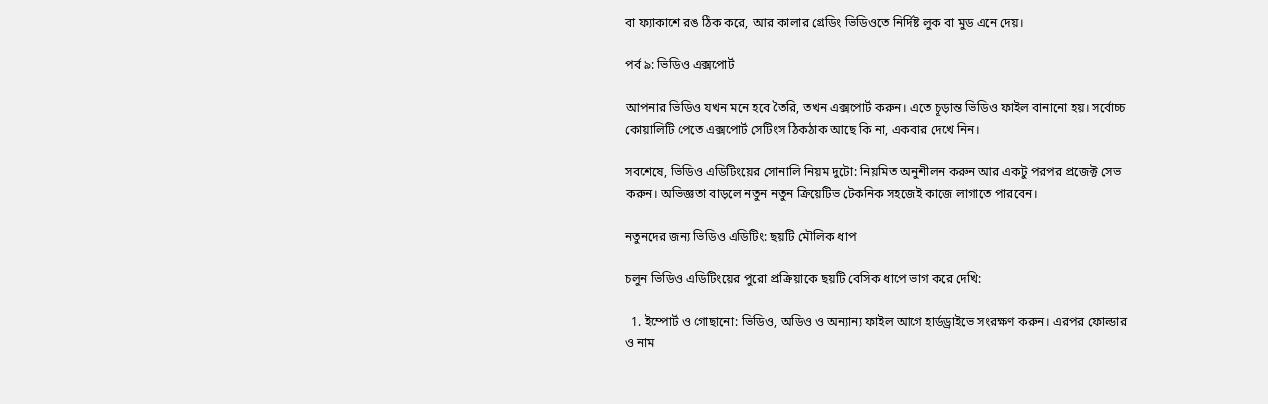বা ফ্যাকাশে রঙ ঠিক করে, আর কালার গ্রেডিং ভিডিওতে নির্দিষ্ট লুক বা মুড এনে দেয়।

পর্ব ৯: ভিডিও এক্সপোর্ট

আপনার ভিডিও যখন মনে হবে তৈরি, তখন এক্সপোর্ট করুন। এতে চূড়ান্ত ভিডিও ফাইল বানানো হয়। সর্বোচ্চ কোয়ালিটি পেতে এক্সপোর্ট সেটিংস ঠিকঠাক আছে কি না, একবার দেখে নিন।

সবশেষে, ভিডিও এডিটিংয়ের সোনালি নিয়ম দুটো: নিয়মিত অনুশীলন করুন আর একটু পরপর প্রজেক্ট সেভ করুন। অভিজ্ঞতা বাড়লে নতুন নতুন ক্রিয়েটিভ টেকনিক সহজেই কাজে লাগাতে পারবেন।

নতুনদের জন্য ভিডিও এডিটিং: ছয়টি মৌলিক ধাপ

চলুন ভিডিও এডিটিংয়ের পুরো প্রক্রিয়াকে ছয়টি বেসিক ধাপে ভাগ করে দেখি:

  1. ইম্পোর্ট ও গোছানো: ভিডিও, অডিও ও অন্যান্য ফাইল আগে হার্ডড্রাইভে সংরক্ষণ করুন। এরপর ফোল্ডার ও নাম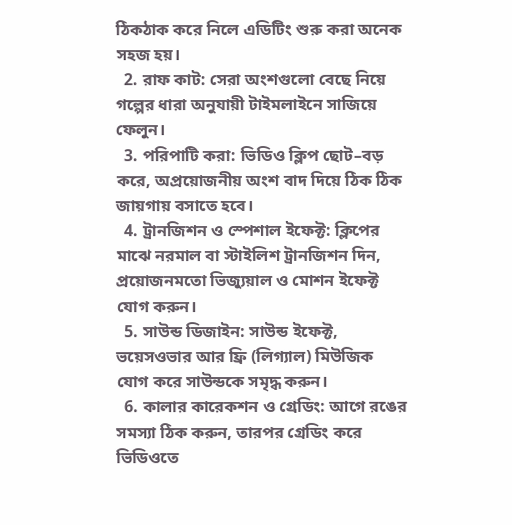ঠিকঠাক করে নিলে এডিটিং শুরু করা অনেক সহজ হয়।
  2. রাফ কাট: সেরা অংশগুলো বেছে নিয়ে গল্পের ধারা অনুযায়ী টাইমলাইনে সাজিয়ে ফেলুন।
  3. পরিপাটি করা: ভিডিও ক্লিপ ছোট–বড় করে, অপ্রয়োজনীয় অংশ বাদ দিয়ে ঠিক ঠিক জায়গায় বসাতে হবে।
  4. ট্রানজিশন ও স্পেশাল ইফেক্ট: ক্লিপের মাঝে নরমাল বা স্টাইলিশ ট্রানজিশন দিন, প্রয়োজনমতো ভিজ্যুয়াল ও মোশন ইফেক্ট যোগ করুন।
  5. সাউন্ড ডিজাইন: সাউন্ড ইফেক্ট, ভয়েসওভার আর ফ্রি (লিগ্যাল) মিউজিক যোগ করে সাউন্ডকে সমৃদ্ধ করুন।
  6. কালার কারেকশন ও গ্রেডিং: আগে রঙের সমস্যা ঠিক করুন, তারপর গ্রেডিং করে ভিডিওতে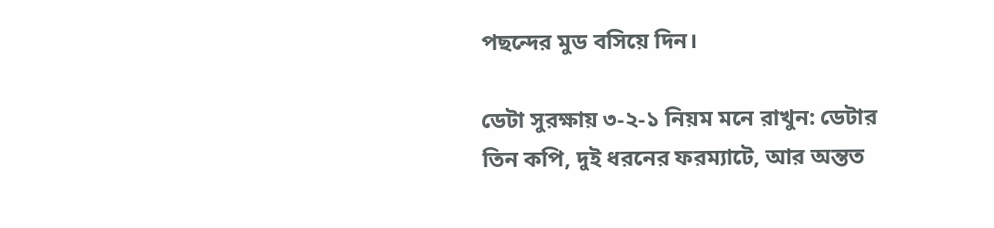পছন্দের মুড বসিয়ে দিন।

ডেটা সুরক্ষায় ৩-২-১ নিয়ম মনে রাখুন: ডেটার তিন কপি, দুই ধরনের ফরম্যাটে, আর অন্তত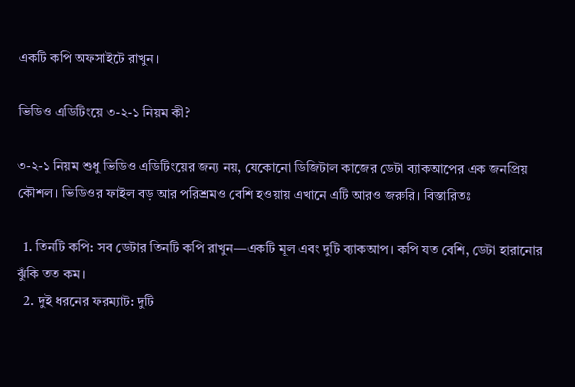একটি কপি অফসাইটে রাখুন।

ভিডিও এডিটিংয়ে ৩-২-১ নিয়ম কী?

৩-২-১ নিয়ম শুধু ভিডিও এডিটিংয়ের জন্য নয়, যেকোনো ডিজিটাল কাজের ডেটা ব্যাকআপের এক জনপ্রিয় কৌশল। ভিডিওর ফাইল বড় আর পরিশ্রমও বেশি হওয়ায় এখানে এটি আরও জরুরি। বিস্তারিতঃ

  1. তিনটি কপি: সব ডেটার তিনটি কপি রাখুন—একটি মূল এবং দুটি ব্যাকআপ। কপি যত বেশি, ডেটা হারানোর ঝুঁকি তত কম।
  2. দুই ধরনের ফরম্যাট: দুটি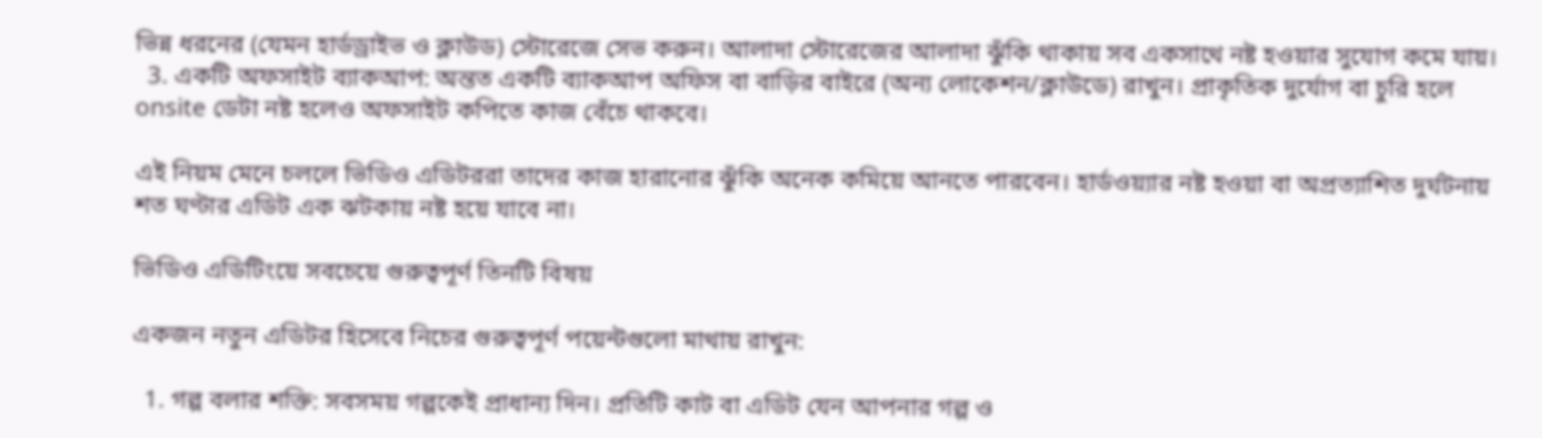ভিন্ন ধরনের (যেমন হার্ডড্রাইভ ও ক্লাউড) স্টোরেজে সেভ করুন। আলাদা স্টোরেজের আলাদা ঝুঁকি থাকায় সব একসাথে নষ্ট হওয়ার সুযোগ কমে যায়।
  3. একটি অফসাইট ব্যাকআপ: অন্তত একটি ব্যাকআপ অফিস বা বাড়ির বাইরে (অন্য লোকেশন/ক্লাউডে) রাখুন। প্রাকৃতিক দুর্যোগ বা চুরি হলে onsite ডেটা নষ্ট হলেও অফসাইট কপিতে কাজ বেঁচে থাকবে।

এই নিয়ম মেনে চললে ভিডিও এডিটররা তাদের কাজ হারানোর ঝুঁকি অনেক কমিয়ে আনতে পারবেন। হার্ডওয়্যার নষ্ট হওয়া বা অপ্রত্যাশিত দুর্ঘটনায় শত ঘণ্টার এডিট এক ঝটকায় নষ্ট হয়ে যাবে না।

ভিডিও এডিটিংয়ে সবচেয়ে গুরুত্বপূর্ণ তিনটি বিষয়

একজন নতুন এডিটর হিসেবে নিচের গুরুত্বপূর্ণ পয়েন্টগুলো মাথায় রাখুন:

  1. গল্প বলার শক্তি: সবসময় গল্পকেই প্রাধান্য দিন। প্রতিটি কাট বা এডিট যেন আপনার গল্প ও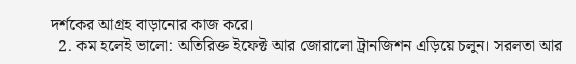দর্শকের আগ্রহ বাড়ানোর কাজ করে।
  2. কম হলেই ভালো: অতিরিক্ত ইফেক্ট আর জোরালো ট্রানজিশন এড়িয়ে চলুন। সরলতা আর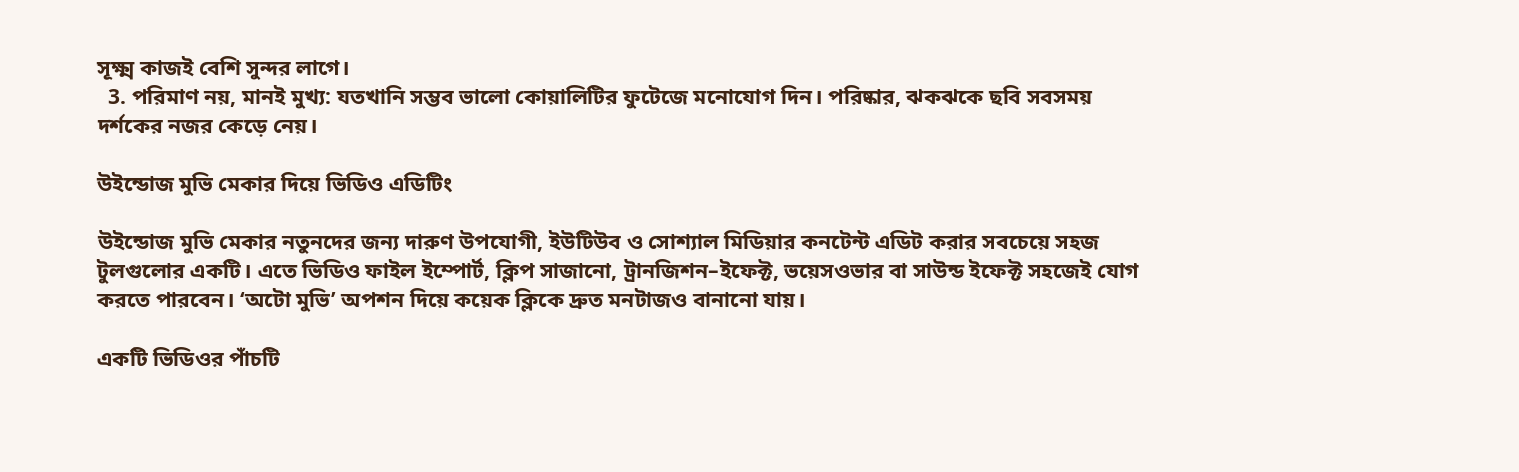সূক্ষ্ম কাজই বেশি সুন্দর লাগে।
  3. পরিমাণ নয়, মানই মুখ্য: যতখানি সম্ভব ভালো কোয়ালিটির ফুটেজে মনোযোগ দিন। পরিষ্কার, ঝকঝকে ছবি সবসময় দর্শকের নজর কেড়ে নেয়।

উইন্ডোজ মুভি মেকার দিয়ে ভিডিও এডিটিং

উইন্ডোজ মুভি মেকার নতুনদের জন্য দারুণ উপযোগী, ইউটিউব ও সোশ্যাল মিডিয়ার কনটেন্ট এডিট করার সবচেয়ে সহজ টুলগুলোর একটি। এতে ভিডিও ফাইল ইম্পোর্ট, ক্লিপ সাজানো, ট্রানজিশন–ইফেক্ট, ভয়েসওভার বা সাউন্ড ইফেক্ট সহজেই যোগ করতে পারবেন। ‘অটো মুভি’ অপশন দিয়ে কয়েক ক্লিকে দ্রুত মনটাজও বানানো যায়।

একটি ভিডিওর পাঁচটি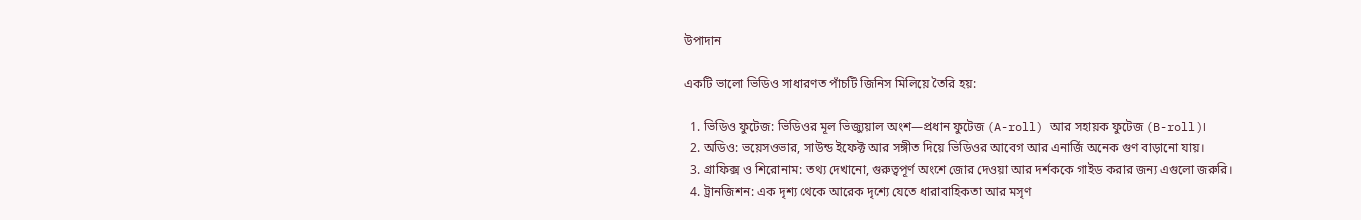উপাদান

একটি ভালো ভিডিও সাধারণত পাঁচটি জিনিস মিলিয়ে তৈরি হয়:

  1. ভিডিও ফুটেজ: ভিডিওর মূল ভিজ্যুয়াল অংশ—প্রধান ফুটেজ (A-roll) আর সহায়ক ফুটেজ (B-roll)।
  2. অডিও: ভয়েসওভার, সাউন্ড ইফেক্ট আর সঙ্গীত দিয়ে ভিডিওর আবেগ আর এনার্জি অনেক গুণ বাড়ানো যায়।
  3. গ্রাফিক্স ও শিরোনাম: তথ্য দেখানো, গুরুত্বপূর্ণ অংশে জোর দেওয়া আর দর্শককে গাইড করার জন্য এগুলো জরুরি।
  4. ট্রানজিশন: এক দৃশ্য থেকে আরেক দৃশ্যে যেতে ধারাবাহিকতা আর মসৃণ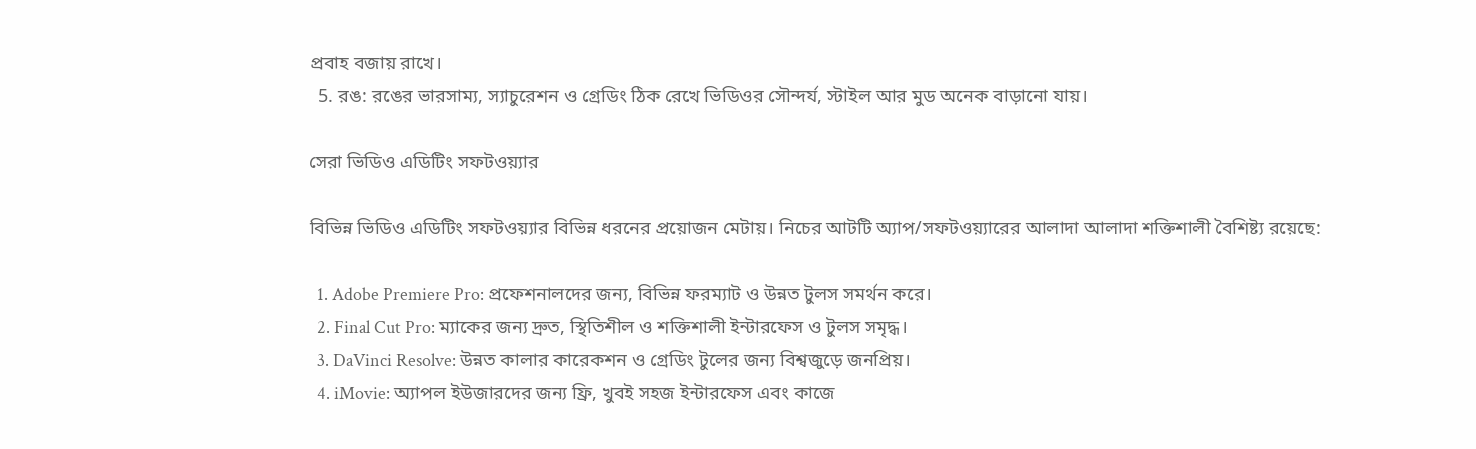প্রবাহ বজায় রাখে।
  5. রঙ: রঙের ভারসাম্য, স্যাচুরেশন ও গ্রেডিং ঠিক রেখে ভিডিওর সৌন্দর্য, স্টাইল আর মুড অনেক বাড়ানো যায়।

সেরা ভিডিও এডিটিং সফটওয়্যার

বিভিন্ন ভিডিও এডিটিং সফটওয়্যার বিভিন্ন ধরনের প্রয়োজন মেটায়। নিচের আটটি অ্যাপ/সফটওয়্যারের আলাদা আলাদা শক্তিশালী বৈশিষ্ট্য রয়েছে:

  1. Adobe Premiere Pro: প্রফেশনালদের জন্য, বিভিন্ন ফরম্যাট ও উন্নত টুলস সমর্থন করে।
  2. Final Cut Pro: ম্যাকের জন্য দ্রুত, স্থিতিশীল ও শক্তিশালী ইন্টারফেস ও টুলস সমৃদ্ধ।
  3. DaVinci Resolve: উন্নত কালার কারেকশন ও গ্রেডিং টুলের জন্য বিশ্বজুড়ে জনপ্রিয়।
  4. iMovie: অ্যাপল ইউজারদের জন্য ফ্রি, খুবই সহজ ইন্টারফেস এবং কাজে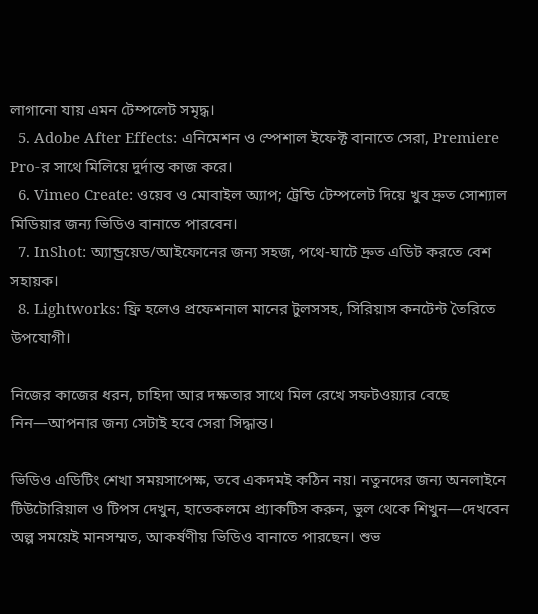লাগানো যায় এমন টেম্পলেট সমৃদ্ধ।
  5. Adobe After Effects: এনিমেশন ও স্পেশাল ইফেক্ট বানাতে সেরা, Premiere Pro-র সাথে মিলিয়ে দুর্দান্ত কাজ করে।
  6. Vimeo Create: ওয়েব ও মোবাইল অ্যাপ; ট্রেন্ডি টেম্পলেট দিয়ে খুব দ্রুত সোশ্যাল মিডিয়ার জন্য ভিডিও বানাতে পারবেন।
  7. InShot: অ্যান্ড্রয়েড/আইফোনের জন্য সহজ, পথে-ঘাটে দ্রুত এডিট করতে বেশ সহায়ক।
  8. Lightworks: ফ্রি হলেও প্রফেশনাল মানের টুলসসহ, সিরিয়াস কনটেন্ট তৈরিতে উপযোগী।

নিজের কাজের ধরন, চাহিদা আর দক্ষতার সাথে মিল রেখে সফটওয়্যার বেছে নিন—আপনার জন্য সেটাই হবে সেরা সিদ্ধান্ত।

ভিডিও এডিটিং শেখা সময়সাপেক্ষ, তবে একদমই কঠিন নয়। নতুনদের জন্য অনলাইনে টিউটোরিয়াল ও টিপস দেখুন, হাতেকলমে প্র্যাকটিস করুন, ভুল থেকে শিখুন—দেখবেন অল্প সময়েই মানসম্মত, আকর্ষণীয় ভিডিও বানাতে পারছেন। শুভ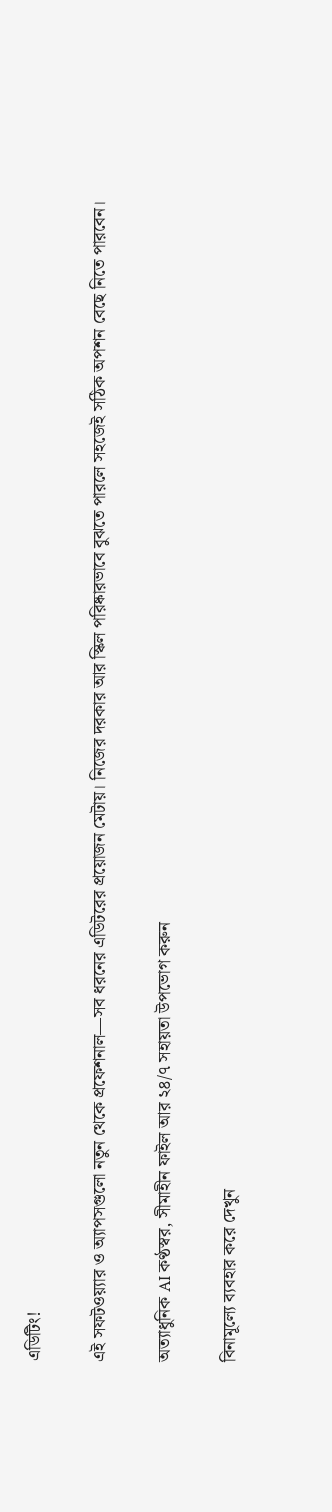এডিটিং!

এই সফটওয়্যার ও অ্যাপসগুলো নতুন থেকে প্রফেশনাল—সব ধরনের এডিটরের প্রয়োজন মেটায়। নিজের দরকার আর স্কিল পরিষ্কারভাবে বুঝতে পারলে সহজেই সঠিক অপশন বেছে নিতে পারবেন।

অত্যাধুনিক AI কণ্ঠস্বর, সীমাহীন ফাইল আর ২৪/৭ সহায়তা উপভোগ করুন

বিনামূল্যে ব্যবহার করে দেখুন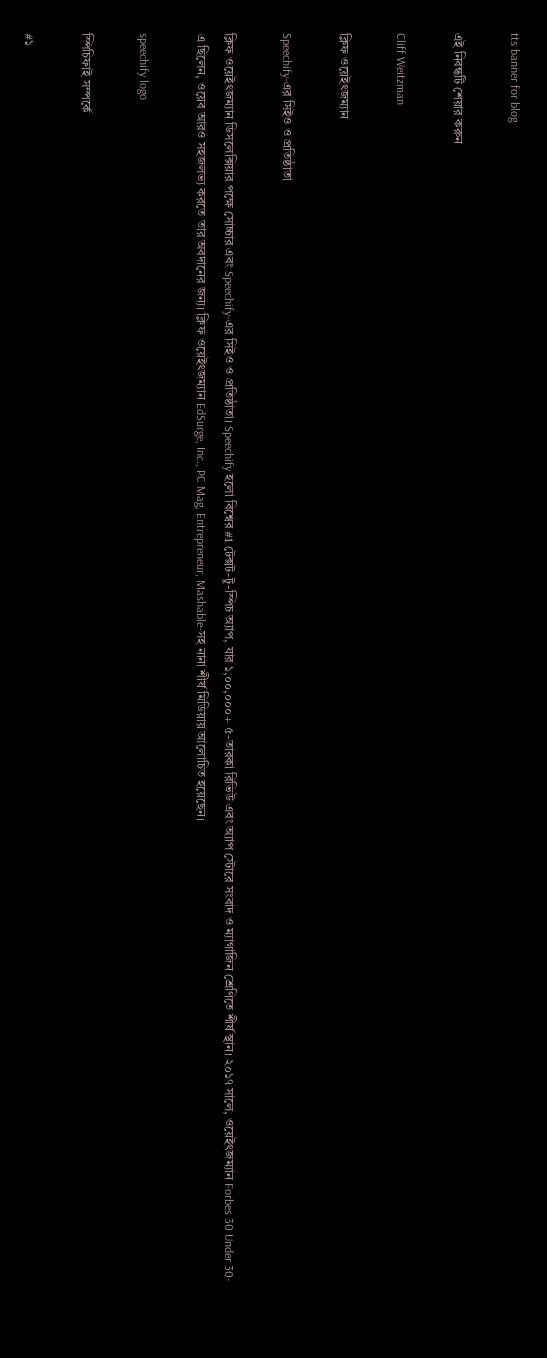tts banner for blog

এই নিবন্ধটি শেয়ার করুন

Cliff Weitzman

ক্লিফ ওয়েইৎজম্যান

Speechify-এর সিইও ও প্রতিষ্ঠাতা

ক্লিফ ওয়েইৎজম্যান ডিসলেক্সিয়ার পক্ষে সোচ্চার এবং Speechify-এর সিইও ও প্রতিষ্ঠাতা। Speechify হলো বিশ্বের #1 টেক্সট-টু-স্পিচ অ্যাপ, যার ১,০০,০০০+ ৫-তারকা রিভিউ এবং অ্যাপ স্টোরে সংবাদ ও ম্যাগাজিন শ্রেণিতে শীর্ষ স্থান। ২০১৭ সালে, ওয়েইৎজম্যান Forbes 30 Under 30-এ ছিলেন, ওয়েব আরও সহজলভ্য করতে তার অবদানের জন্য। ক্লিফ ওয়েইৎজম্যান EdSurge, Inc., PC Mag, Entrepreneur, Mashable-সহ নানা শীর্ষ মিডিয়ায় আলোচিত হয়েছেন।

speechify logo

স্পিচিফাই সম্পর্কে

#১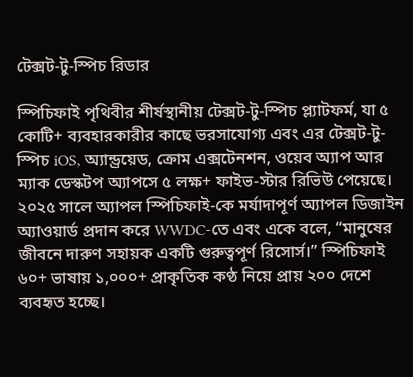টেক্সট-টু-স্পিচ রিডার

স্পিচিফাই পৃথিবীর শীর্ষস্থানীয় টেক্সট-টু-স্পিচ প্ল্যাটফর্ম, যা ৫ কোটি+ ব্যবহারকারীর কাছে ভরসাযোগ্য এবং এর টেক্সট-টু-স্পিচ iOS, অ্যান্ড্রয়েড, ক্রোম এক্সটেনশন, ওয়েব অ্যাপ আর ম্যাক ডেস্কটপ অ্যাপসে ৫ লক্ষ+ ফাইভ-স্টার রিভিউ পেয়েছে। ২০২৫ সালে অ্যাপল স্পিচিফাই-কে মর্যাদাপূর্ণ অ্যাপল ডিজাইন অ্যাওয়ার্ড প্রদান করে WWDC-তে এবং একে বলে, “মানুষের জীবনে দারুণ সহায়ক একটি গুরুত্বপূর্ণ রিসোর্স।” স্পিচিফাই ৬০+ ভাষায় ১,০০০+ প্রাকৃতিক কণ্ঠ নিয়ে প্রায় ২০০ দেশে ব্যবহৃত হচ্ছে।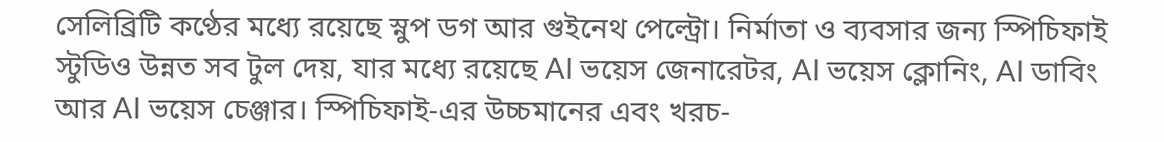সেলিব্রিটি কণ্ঠের মধ্যে রয়েছে স্নুপ ডগ আর গুইনেথ পেল্ট্রো। নির্মাতা ও ব্যবসার জন্য স্পিচিফাই স্টুডিও উন্নত সব টুল দেয়, যার মধ্যে রয়েছে AI ভয়েস জেনারেটর, AI ভয়েস ক্লোনিং, AI ডাবিং আর AI ভয়েস চেঞ্জার। স্পিচিফাই-এর উচ্চমানের এবং খরচ-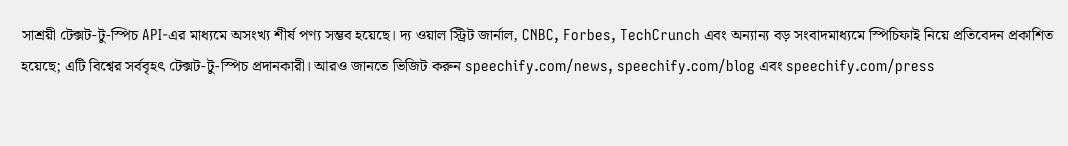সাশ্রয়ী টেক্সট-টু-স্পিচ API-এর মাধ্যমে অসংখ্য শীর্ষ পণ্য সম্ভব হয়েছে। দ্য ওয়াল স্ট্রিট জার্নাল, CNBC, Forbes, TechCrunch এবং অন্যান্য বড় সংবাদমাধ্যমে স্পিচিফাই নিয়ে প্রতিবেদন প্রকাশিত হয়েছে; এটি বিশ্বের সর্ববৃহৎ টেক্সট-টু-স্পিচ প্রদানকারী। আরও জানতে ভিজিট করুন speechify.com/news, speechify.com/blog এবং speechify.com/press